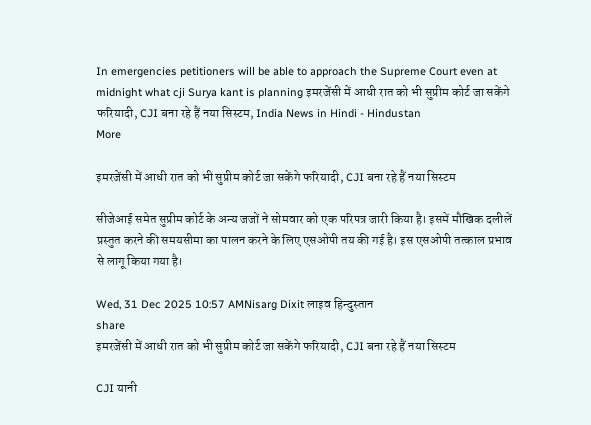In emergencies petitioners will be able to approach the Supreme Court even at midnight what cji Surya kant is planning इमरजेंसी में आधी रात को भी सुप्रीम कोर्ट जा सकेंगे फरियादी, CJI बना रहे हैं नया सिस्टम, India News in Hindi - Hindustan
More

इमरजेंसी में आधी रात को भी सुप्रीम कोर्ट जा सकेंगे फरियादी, CJI बना रहे हैं नया सिस्टम

सीजेआई समेत सुप्रीम कोर्ट के अन्य जजों ने सोमवार को एक परिपत्र जारी किया है। इसमें मौखिक दलीलें प्रस्तुत करने की समयसीमा का पालन करने के लिए एसओपी तय की गई है। इस एसओपी तत्काल प्रभाव से लागू किया गया है।

Wed, 31 Dec 2025 10:57 AMNisarg Dixit लाइव हिन्दुस्तान
share
इमरजेंसी में आधी रात को भी सुप्रीम कोर्ट जा सकेंगे फरियादी, CJI बना रहे हैं नया सिस्टम

CJI यानी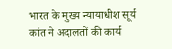भारत के मुख्य न्यायाधीश सूर्य कांत ने अदालतों की कार्य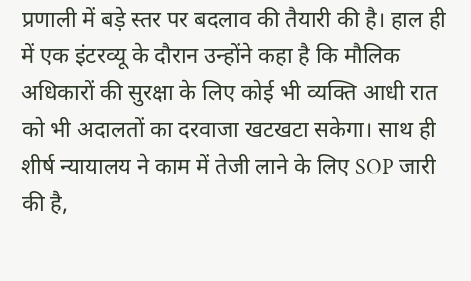प्रणाली में बड़े स्तर पर बदलाव की तैयारी की है। हाल ही में एक इंटरव्यू के दौरान उन्होंने कहा है कि मौलिक अधिकारों की सुरक्षा के लिए कोई भी व्यक्ति आधी रात को भी अदालतों का दरवाजा खटखटा सकेगा। साथ ही शीर्ष न्यायालय ने काम में तेजी लाने के लिए SOP जारी की है,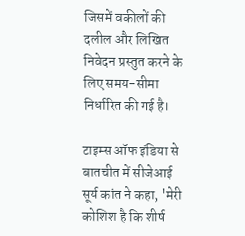जिसमें वकीलों की दलील और लिखित निवेदन प्रस्तुत करने के लिए समय-सीमा निर्धारित की गई है।

टाइम्स ऑफ इंडिया से बातचीत में सीजेआई सूर्य कांत ने कहा, 'मेरी कोशिश है कि शीर्ष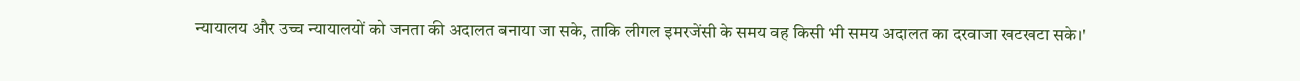न्यायालय और उच्च न्यायालयों को जनता की अदालत बनाया जा सके, ताकि लीगल इमरजेंसी के समय वह किसी भी समय अदालत का दरवाजा खटखटा सके।'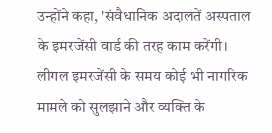उन्होंने कहा, 'संवैधानिक अदालतें अस्पताल के इमरजेंसी वार्ड की तरह काम करेंगी। लीगल इमरजेंसी के समय कोई भी नागरिक मामले को सुलझाने और व्यक्ति के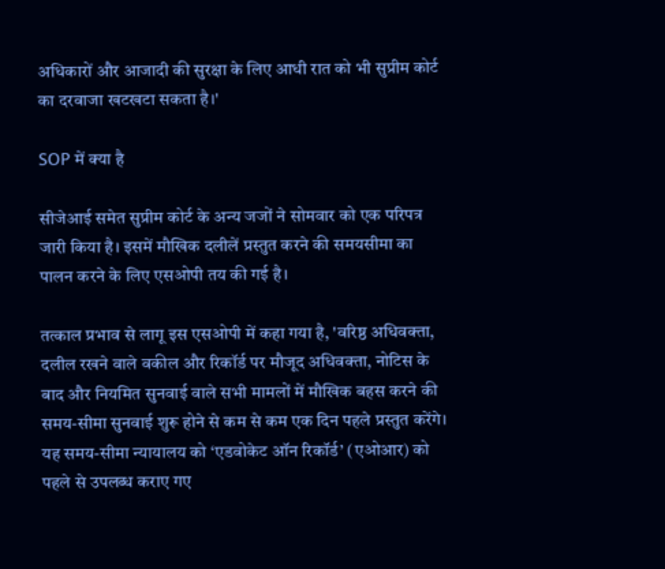अधिकारों और आजादी की सुरक्षा के लिए आधी रात को भी सुप्रीम कोर्ट का दरवाजा खटखटा सकता है।'

SOP में क्या है

सीजेआई समेत सुप्रीम कोर्ट के अन्य जजों ने सोमवार को एक परिपत्र जारी किया है। इसमें मौखिक दलीलें प्रस्तुत करने की समयसीमा का पालन करने के लिए एसओपी तय की गई है।

तत्काल प्रभाव से लागू इस एसओपी में कहा गया है, 'वरिष्ठ अधिवक्ता, दलील रखने वाले वकील और रिकॉर्ड पर मौजूद अधिवक्ता, नोटिस के बाद और नियमित सुनवाई वाले सभी मामलों में मौखिक बहस करने की समय-सीमा सुनवाई शुरू होने से कम से कम एक दिन पहले प्रस्तुत करेंगे। यह समय-सीमा न्यायालय को ‘एडवोकेट ऑन रिकॉर्ड’ (एओआर) को पहले से उपलब्ध कराए गए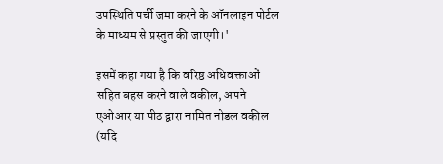उपस्थिति पर्ची जमा करने के ऑनलाइन पोर्टल के माध्यम से प्रस्तुत की जाएगी।'

इसमें कहा गया है कि वरिष्ठ अधिवक्ताओं सहित बहस करने वाले वकील, अपने एओआर या पीठ द्वारा नामित नोडल वकील (यदि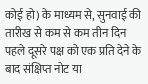कोई हो) के माध्यम से, सुनवाई की तारीख से कम से कम तीन दिन पहले दूसरे पक्ष को एक प्रति देने के बाद संक्षिप्त नोट या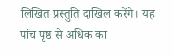लिखित प्रस्तुति दाखिल करेंगे। यह पांच पृष्ठ से अधिक का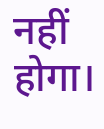नहीं होगा।